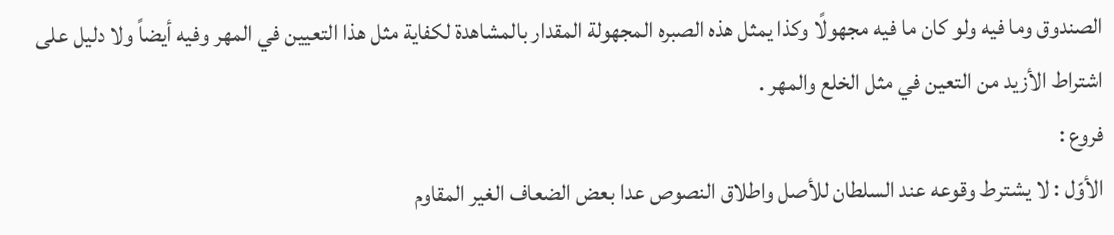الصندوق وما فيه ولو كان ما فيه مجهولًا وكذا يمثل هذه الصبره المجهولة المقدار بالمشاهدة لكفاية مثل هذا التعيين في المهر وفيه أيضاً ولا دليل على اشتراط الأزيد من التعين في مثل الخلع والمهر .
فروع :
الأوّل : لا يشترط وقوعه عند السلطان للأصل واطلاق النصوص عدا بعض الضعاف الغير المقاوم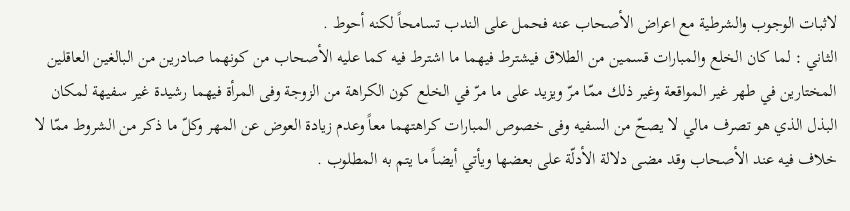لاثبات الوجوب والشرطية مع اعراض الأصحاب عنه فحمل على الندب تسامحاً لكنه أحوط .
الثاني : لما كان الخلع والمبارات قسمين من الطلاق فيشترط فيهما ما اشترط فيه كما عليه الأصحاب من كونهما صادرين من البالغين العاقلين المختارين في طهر غير المواقعة وغير ذلك ممّا مرّ ويزيد على ما مرّ في الخلع كون الكراهة من الزوجة وفى المرأة فيهما رشيدة غير سفيهة لمكان البذل الذي هو تصرف مالي لا يصحّ من السفيه وفى خصوص المبارات كراهتهما معاً وعدم زيادة العوض عن المهر وكلّ ما ذكر من الشروط ممّا لا خلاف فيه عند الأصحاب وقد مضى دلالة الأدلّة على بعضها ويأتي أيضاً ما يتم به المطلوب .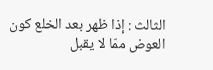الثالث : إذا ظهر بعد الخلع كون العوض ممّا لا يقبل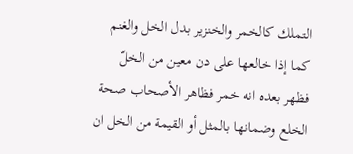التملك كالخمر والخنزير بدل الخل والغنم كما إذا خالعها على دن معين من الخلّ فظهر بعده انه خمر فظاهر الأصحاب صحة الخلع وضمانها بالمثل أو القيمة من الخل ان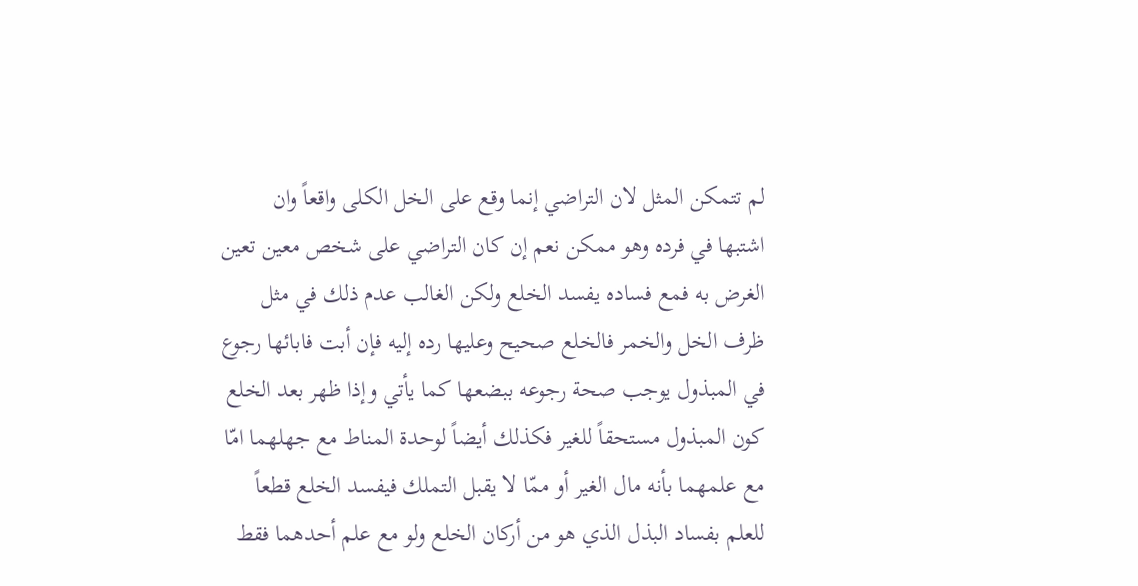لم تتمكن المثل لان التراضي إنما وقع على الخل الكلى واقعاً وان اشتبها في فرده وهو ممكن نعم إن كان التراضي على شخص معين تعين الغرض به فمع فساده يفسد الخلع ولكن الغالب عدم ذلك في مثل ظرف الخل والخمر فالخلع صحيح وعليها رده إليه فإن أبت فابائها رجوع في المبذول يوجب صحة رجوعه ببضعها كما يأتي وإذا ظهر بعد الخلع كون المبذول مستحقاً للغير فكذلك أيضاً لوحدة المناط مع جهلهما امّا مع علمهما بأنه مال الغير أو ممّا لا يقبل التملك فيفسد الخلع قطعاً للعلم بفساد البذل الذي هو من أركان الخلع ولو مع علم أحدهما فقط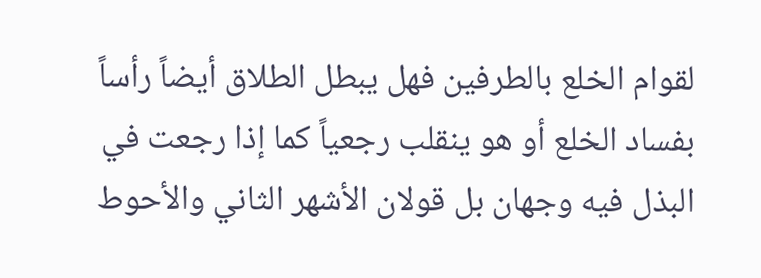لقوام الخلع بالطرفين فهل يبطل الطلاق أيضاً رأساً بفساد الخلع أو هو ينقلب رجعياً كما إذا رجعت في البذل فيه وجهان بل قولان الأشهر الثاني والأحوط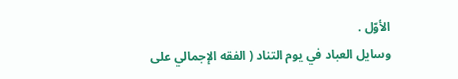الأوّل .
وسايل العباد في يوم التناد ( الفقه الإجمالي على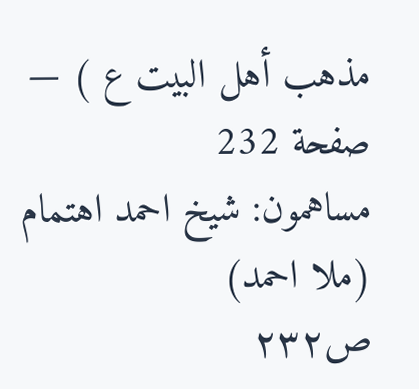مذهب أهل البيت ع ) — صفحة 232
مساهمون: شيخ احمد اهتمام (ملا احمد)
ص٢٣٢